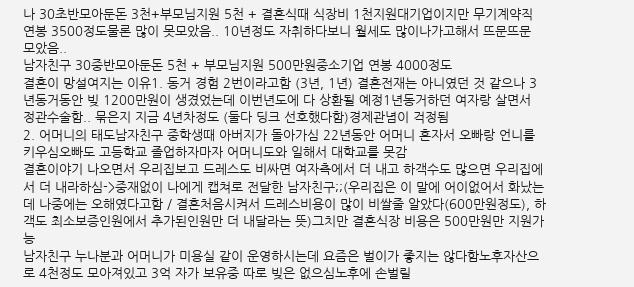나 30초반모아둔돈 3천+부모님지원 5천 + 결혼식때 식장비 1천지원대기업이지만 무기계약직 연봉 3500정도물론 많이 못모았음.. 10년정도 자취하다보니 월세도 많이나가고해서 뜨문뜨문 모았음..
남자친구 30중반모아둔돈 5천 + 부모님지원 500만원중소기업 연봉 4000정도
결혼이 망설여지는 이유1. 동거 경험 2번이라고함 (3년, 1년) 결혼전재는 아니였던 것 같으나 3년동거동안 빚 1200만원이 생겼었는데 이번년도에 다 상환될 예정1년동거하던 여자랑 살면서 정관수술함.. 묶은지 지금 4년차정도 (둘다 딩크 선호했다함)경제관념이 걱정됨
2. 어머니의 태도남자친구 중학생때 아버지가 돌아가심 22년동안 어머니 혼자서 오빠랑 언니를 키우심오빠도 고등학교 졸업하자마자 어머니도와 일해서 대학교를 못감
결혼이야기 나오면서 우리집보고 드레스도 비싸면 여자측에서 더 내고 하객수도 많으면 우리집에서 더 내라하심->중재없이 나에게 캡쳐로 전달한 남자친구;;(우리집은 이 말에 어이없어서 화났는데 나중에는 오해였다고함 / 결혼처음시켜서 드레스비용이 많이 비쌀줄 알았다(600만원정도), 하객도 최소보증인원에서 추가된인원만 더 내달라는 뜻)그치만 결혼식장 비용은 500만원만 지원가능
남자친구 누나분과 어머니가 미용실 같이 운영하시는데 요즘은 벌이가 좋지는 않다함노후자산으로 4천정도 모아져있고 3억 자가 보유중 따로 빚은 없으심노후에 손벌릴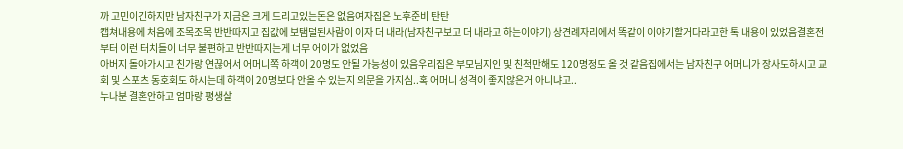까 고민이긴하지만 남자친구가 지금은 크게 드리고있는돈은 없음여자집은 노후준비 탄탄
캡쳐내용에 처음에 조목조목 반반따지고 집값에 보탬덜된사람이 이자 더 내라(남자친구보고 더 내라고 하는이야기) 상견례자리에서 똑같이 이야기할거다라고한 톡 내용이 있었음결혼전부터 이런 터치들이 너무 불편하고 반반따지는게 너무 어이가 없었음
아버지 돌아가시고 친가랑 연끊어서 어머니쪽 하객이 20명도 안될 가능성이 있음우리집은 부모님지인 및 친척만해도 120명정도 올 것 같음집에서는 남자친구 어머니가 장사도하시고 교회 및 스포츠 동호회도 하시는데 하객이 20명보다 안올 수 있는지 의문을 가지심..혹 어머니 성격이 좋지않은거 아니냐고..
누나분 결혼안하고 엄마랑 평생살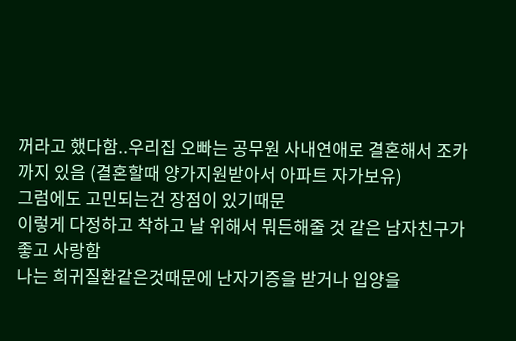꺼라고 했다함..우리집 오빠는 공무원 사내연애로 결혼해서 조카까지 있음 (결혼할때 양가지원받아서 아파트 자가보유)
그럼에도 고민되는건 장점이 있기때문
이렇게 다정하고 착하고 날 위해서 뭐든해줄 것 같은 남자친구가 좋고 사랑함
나는 희귀질환같은것때문에 난자기증을 받거나 입양을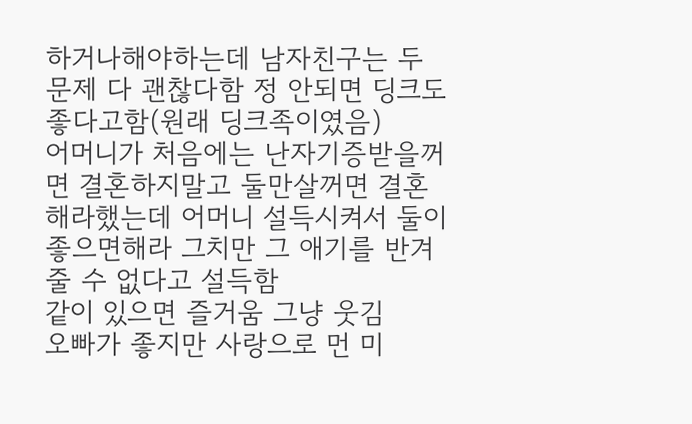하거나해야하는데 남자친구는 두 문제 다 괜찮다함 정 안되면 딩크도 좋다고함(원래 딩크족이였음)
어머니가 처음에는 난자기증받을꺼면 결혼하지말고 둘만살꺼면 결혼해라했는데 어머니 설득시켜서 둘이 좋으면해라 그치만 그 애기를 반겨줄 수 없다고 설득함
같이 있으면 즐거움 그냥 웃김
오빠가 좋지만 사랑으로 먼 미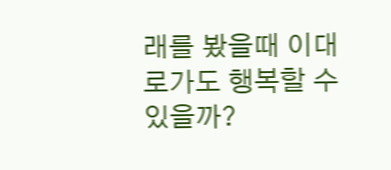래를 봤을때 이대로가도 행복할 수 있을까?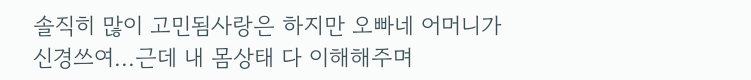솔직히 많이 고민됨사랑은 하지만 오빠네 어머니가 신경쓰여...근데 내 몸상태 다 이해해주며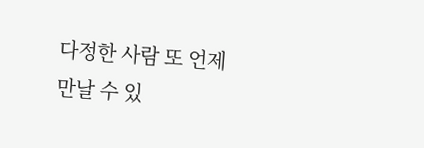다정한 사람 또 언제 만날 수 있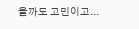을까도 고민이고...